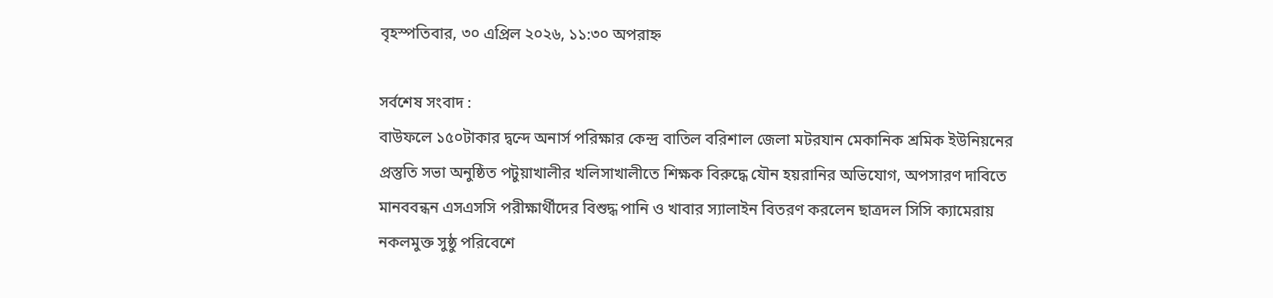বৃহস্পতিবার, ৩০ এপ্রিল ২০২৬, ১১:৩০ অপরাহ্ন

সর্বশেষ সংবাদ :
বাউফলে ১৫০টাকার দ্ব‌ন্দে অনার্স পরিক্ষার কেন্দ্র বা‌তিল বরিশাল জেলা মটরযান মেকানিক শ্রমিক ইউনিয়নের প্রস্তুতি সভা অনুষ্ঠিত পটুয়াখালীর খলিসাখালীতে শিক্ষক বিরুদ্ধে যৌন হয়রানির অভিযোগ, অপসারণ দাবিতে মানববন্ধন এসএসসি পরীক্ষার্থীদের বিশুদ্ধ পানি ও খাবার স্যালাইন বিতরণ করলেন ছাত্রদল সিসি ক্যামেরায় নকলমুক্ত সুষ্ঠু পরিবেশে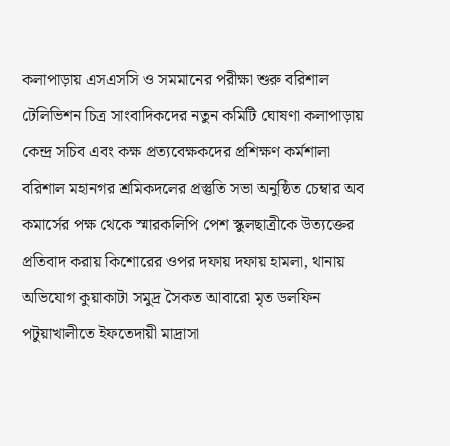কলাপাড়ায় এসএসসি ও সমমানের পরীক্ষা শুরু বরিশাল টেলিভিশন চিত্র সাংবাদিকদের নতুন কমিটি ঘোষণা কলাপাড়ায় কেন্দ্র সচিব এবং কক্ষ প্রত্যবেক্ষকদের প্রশিক্ষণ কর্মশালা বরিশাল মহানগর শ্রমিকদলের প্রস্তুতি সভা অনুষ্ঠিত চেম্বার অব কমার্সের পক্ষ থেকে স্মারকলিপি পেশ স্কুলছাত্রীকে উত্যক্তের প্রতিবাদ করায় কিশোরের ওপর দফায় দফায় হামলা, থানায় অভিযোগ কুয়াকাটা সমুদ্র সৈকত আবারো মৃত ডলফিন পটুয়াখালীতে ইফতেদায়ী মাদ্রাসা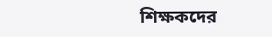শিক্ষকদের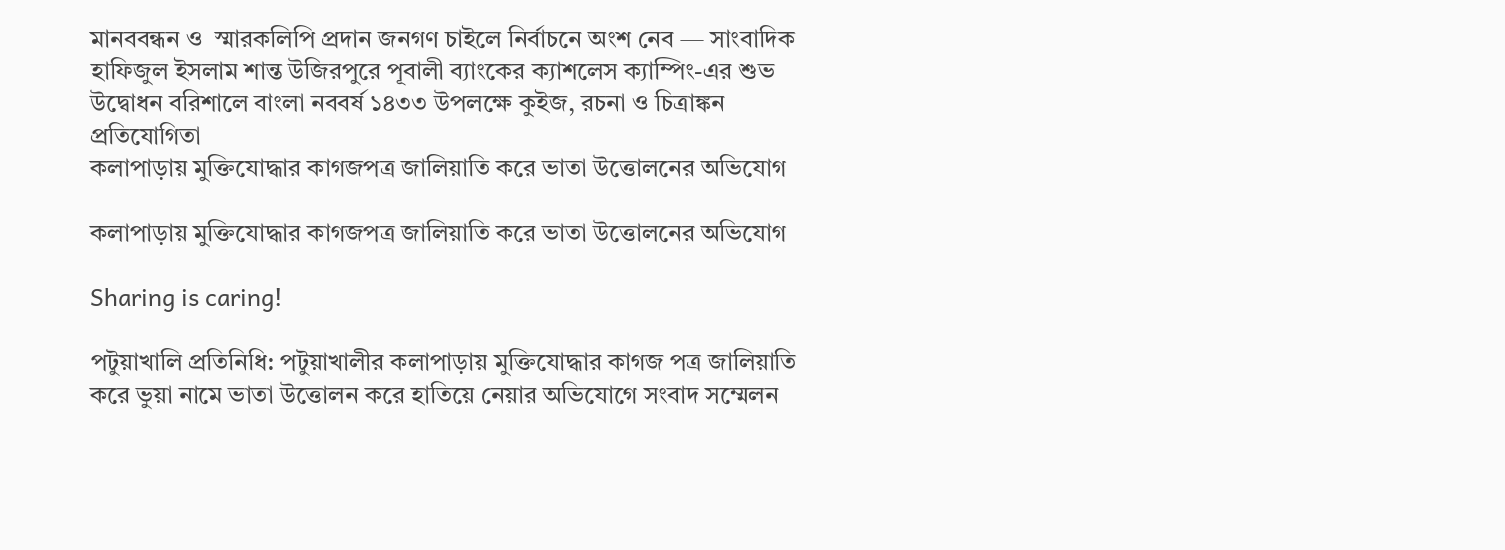মানববন্ধন ও  স্মারকলিপি প্রদান জনগণ চাইলে নির্বাচনে অংশ নেব — সাংবাদিক হাফিজুল ইসলাম শান্ত উজিরপুরে পূবালী ব্যাংকের ক্যাশলেস ক্যাম্পিং-এর শুভ উদ্বোধন বরিশালে বাংলা নববর্ষ ১৪৩৩ উপলক্ষে কুইজ, রচনা ও চিত্রাঙ্কন প্রতিযোগিতা
কলাপাড়ায় মুক্তিযোদ্ধার কাগজপত্র জালিয়াতি করে ভাতা উত্তোলনের অভিযোগ

কলাপাড়ায় মুক্তিযোদ্ধার কাগজপত্র জালিয়াতি করে ভাতা উত্তোলনের অভিযোগ

Sharing is caring!

পটুয়াখালি প্রতিনিধি: পটুয়াখালীর কলাপাড়ায় মুক্তিযোদ্ধার কাগজ পত্র জালিয়াতি করে ভুয়া নামে ভাতা উত্তোলন করে হাতিয়ে নেয়ার অভিযোগে সংবাদ সম্মেলন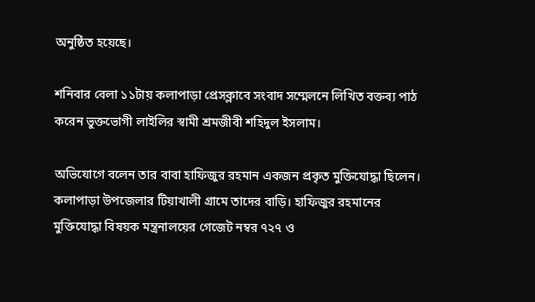অনুষ্ঠিত হয়েছে।

শনিবার বেলা ১১টায় কলাপাড়া প্রেসক্লাবে সংবাদ সম্মেলনে লিখিত বক্তব্য পাঠ করেন ভুক্তভোগী লাইলির স্বামী শ্রমজীবী শহিদুল ইসলাম।

অভিযোগে বলেন তার বাবা হাফিজুর রহমান একজন প্রকৃত মুক্তিযোদ্ধা ছিলেন। কলাপাড়া উপজেলার টিয়াখালী গ্রামে তাদের বাড়ি। হাফিজুর রহমানের মুক্তিযোদ্ধা বিষয়ক মন্ত্রনালয়ের গেজেট নম্বর ৭২৭ ও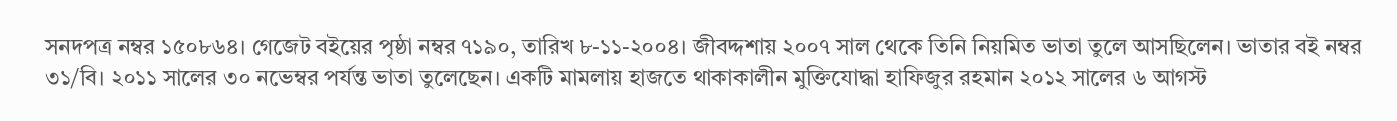সনদপত্র নম্বর ১৫০৮৬৪। গেজেট বইয়ের পৃষ্ঠা নম্বর ৭১৯০, তারিখ ৮-১১-২০০৪। জীবদ্দশায় ২০০৭ সাল থেকে তিনি নিয়মিত ভাতা তুলে আসছিলেন। ভাতার বই নম্বর ৩১/বি। ২০১১ সালের ৩০ নভেম্বর পর্যন্ত ভাতা তুলেছেন। একটি মামলায় হাজতে থাকাকালীন মুক্তিযোদ্ধা হাফিজুর রহমান ২০১২ সালের ৬ আগস্ট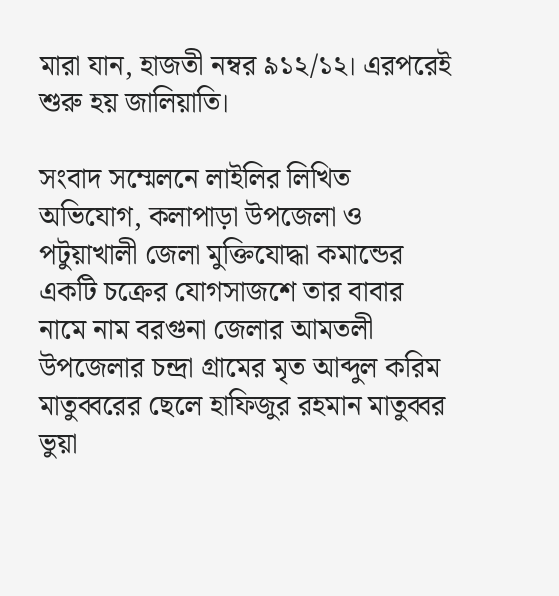মারা যান, হাজতী নম্বর ৯১২/১২। এরপরেই শুরু হয় জালিয়াতি।

সংবাদ সম্মেলনে লাইলির লিখিত অভিযোগ, কলাপাড়া উপজেলা ও পটুয়াখালী জেলা মুক্তিযোদ্ধা কমান্ডের একটি চক্রের যোগসাজশে তার বাবার নামে নাম বরগুনা জেলার আমতলী উপজেলার চন্দ্রা গ্রামের মৃত আব্দুল করিম মাতুব্বরের ছেলে হাফিজুর রহমান মাতুব্বর ভুয়া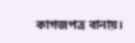কাগজপত্র বানায়।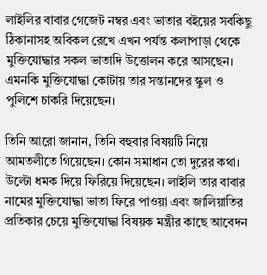লাইলির বাবার গেজেট নম্বর এবং ভাতার বইয়ের সবকিছু ঠিকানাসহ অবিকল রেখে এখন পর্যন্ত কলাপাড়া থেকে মুক্তিযোদ্ধার সকল ভাতাদি উত্তোলন করে আসছেন। এমনকি মুক্তিযোদ্ধা কোটায় তার সন্তানদের স্কুল ও পুলিশে চাকরি দিয়েছেন।

তিনি আরো জানান, তিনি বহুবার বিষয়টি নিয়ে আমতলীতে গিয়েছেন। কোন সমাধান তো দুরের কথা। উল্টো ধমক দিয়ে ফিরিয়ে দিয়েছেন। লাইলি তার বাবার নামের মুক্তিযোদ্ধা ভাতা ফিরে পাওয়া এবং জালিয়াতির প্রতিকার চেয়ে মুক্তিযোদ্ধা বিষয়ক মন্ত্রীর কাছে আবেদন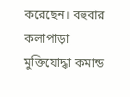করেছেন। বহুবার কলাপাড়া মুক্তিযোদ্ধা কমান্ড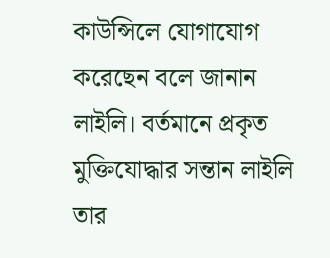কাউন্সিলে যোগাযোগ করেছেন বলে জানান লাইলি। বর্তমানে প্রকৃত মুক্তিযোদ্ধার সন্তান লাইলি তার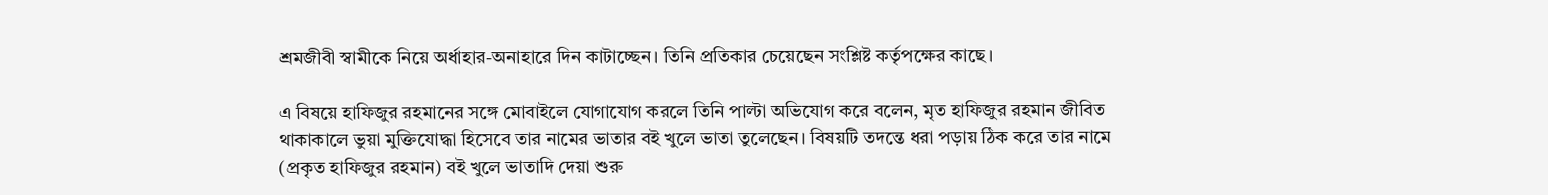শ্রমজীবী স্বামীকে নিয়ে অর্ধাহার-অনাহারে দিন কাটাচ্ছেন। তিনি প্রতিকার চেয়েছেন সংশ্লিষ্ট কর্তৃপক্ষের কাছে।

এ বিষয়ে হাফিজুর রহমানের সঙ্গে মোবাইলে যোগাযোগ করলে তিনি পাল্টা অভিযোগ করে বলেন, মৃত হাফিজুর রহমান জীবিত থাকাকালে ভুয়া মুক্তিযোদ্ধা হিসেবে তার নামের ভাতার বই খুলে ভাতা তুলেছেন। বিষয়টি তদন্তে ধরা পড়ায় ঠিক করে তার নামে (প্রকৃত হাফিজুর রহমান) বই খুলে ভাতাদি দেয়া শুরু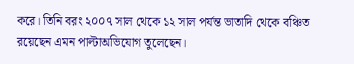করে। তিনি বরং ২০০৭ সাল থেকে ১২ সাল পর্যন্ত ভাতাদি থেকে বঞ্চিত রয়েছেন এমন পাল্টাঅভিযোগ তুলেছেন।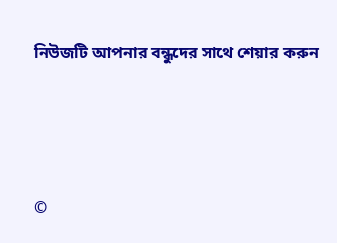নিউজটি আপনার বন্ধুদের সাথে শেয়ার করুন




©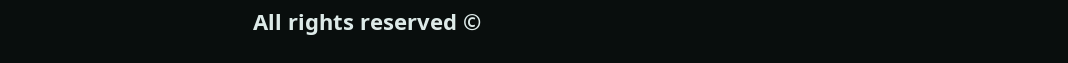All rights reserved ©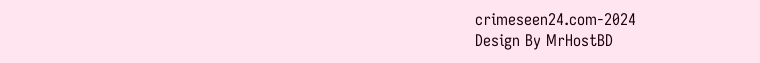crimeseen24.com-2024
Design By MrHostBD